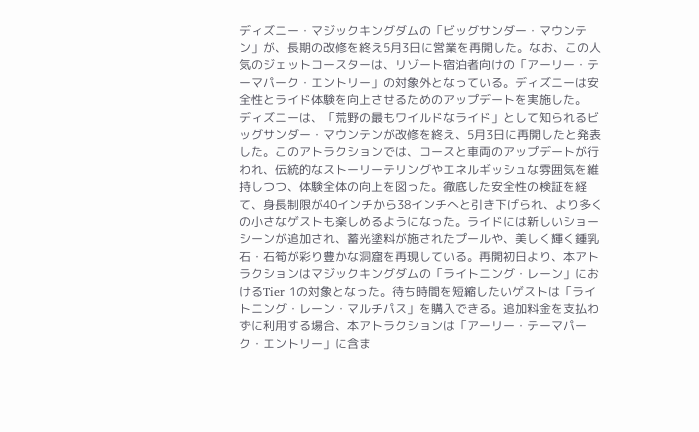ディズニー・マジックキングダムの「ビッグサンダー・マウンテン」が、長期の改修を終え5月3日に営業を再開した。なお、この人気のジェットコースターは、リゾート宿泊者向けの「アーリー・テーマパーク・エントリー」の対象外となっている。ディズニーは安全性とライド体験を向上させるためのアップデートを実施した。
ディズニーは、「荒野の最もワイルドなライド」として知られるビッグサンダー・マウンテンが改修を終え、5月3日に再開したと発表した。このアトラクションでは、コースと車両のアップデートが行われ、伝統的なストーリーテリングやエネルギッシュな雰囲気を維持しつつ、体験全体の向上を図った。徹底した安全性の検証を経て、身長制限が40インチから38インチへと引き下げられ、より多くの小さなゲストも楽しめるようになった。ライドには新しいショーシーンが追加され、蓄光塗料が施されたプールや、美しく輝く鍾乳石・石筍が彩り豊かな洞窟を再現している。再開初日より、本アトラクションはマジックキングダムの「ライトニング・レーン」におけるTier 1の対象となった。待ち時間を短縮したいゲストは「ライトニング・レーン・マルチパス」を購入できる。追加料金を支払わずに利用する場合、本アトラクションは「アーリー・テーマパーク・エントリー」に含ま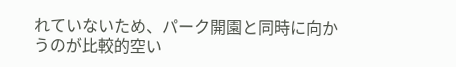れていないため、パーク開園と同時に向かうのが比較的空い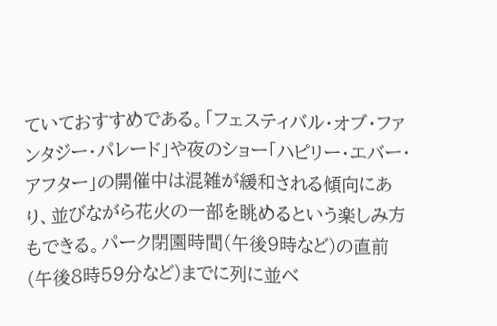ていておすすめである。「フェスティバル・オブ・ファンタジー・パレード」や夜のショー「ハピリー・エバー・アフター」の開催中は混雑が緩和される傾向にあり、並びながら花火の一部を眺めるという楽しみ方もできる。パーク閉園時間(午後9時など)の直前(午後8時59分など)までに列に並べ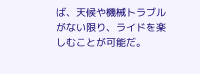ば、天候や機械トラブルがない限り、ライドを楽しむことが可能だ。